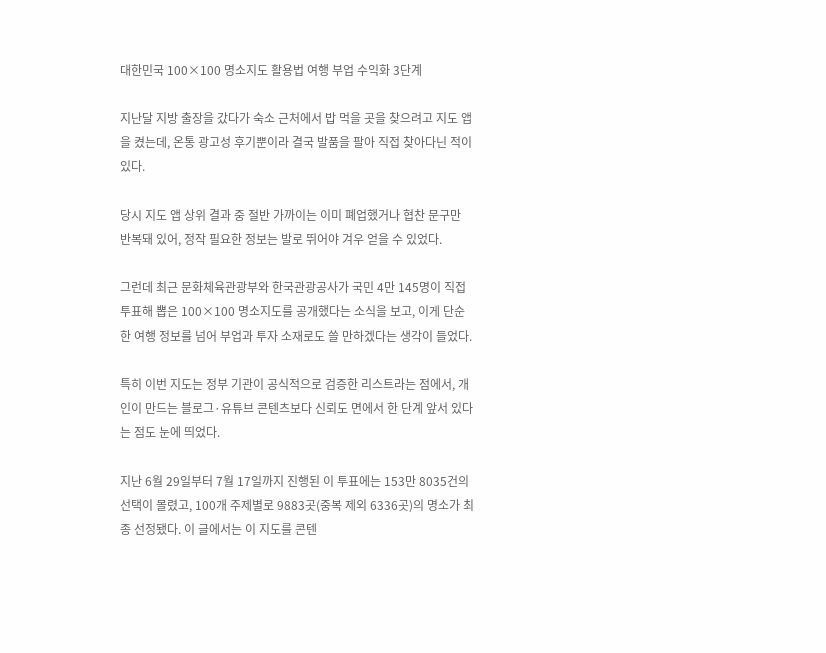대한민국 100×100 명소지도 활용법 여행 부업 수익화 3단계

지난달 지방 출장을 갔다가 숙소 근처에서 밥 먹을 곳을 찾으려고 지도 앱을 켰는데, 온통 광고성 후기뿐이라 결국 발품을 팔아 직접 찾아다닌 적이 있다.

당시 지도 앱 상위 결과 중 절반 가까이는 이미 폐업했거나 협찬 문구만 반복돼 있어, 정작 필요한 정보는 발로 뛰어야 겨우 얻을 수 있었다.

그런데 최근 문화체육관광부와 한국관광공사가 국민 4만 145명이 직접 투표해 뽑은 100×100 명소지도를 공개했다는 소식을 보고, 이게 단순한 여행 정보를 넘어 부업과 투자 소재로도 쓸 만하겠다는 생각이 들었다.

특히 이번 지도는 정부 기관이 공식적으로 검증한 리스트라는 점에서, 개인이 만드는 블로그·유튜브 콘텐츠보다 신뢰도 면에서 한 단계 앞서 있다는 점도 눈에 띄었다.

지난 6월 29일부터 7월 17일까지 진행된 이 투표에는 153만 8035건의 선택이 몰렸고, 100개 주제별로 9883곳(중복 제외 6336곳)의 명소가 최종 선정됐다. 이 글에서는 이 지도를 콘텐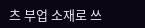츠 부업 소재로 쓰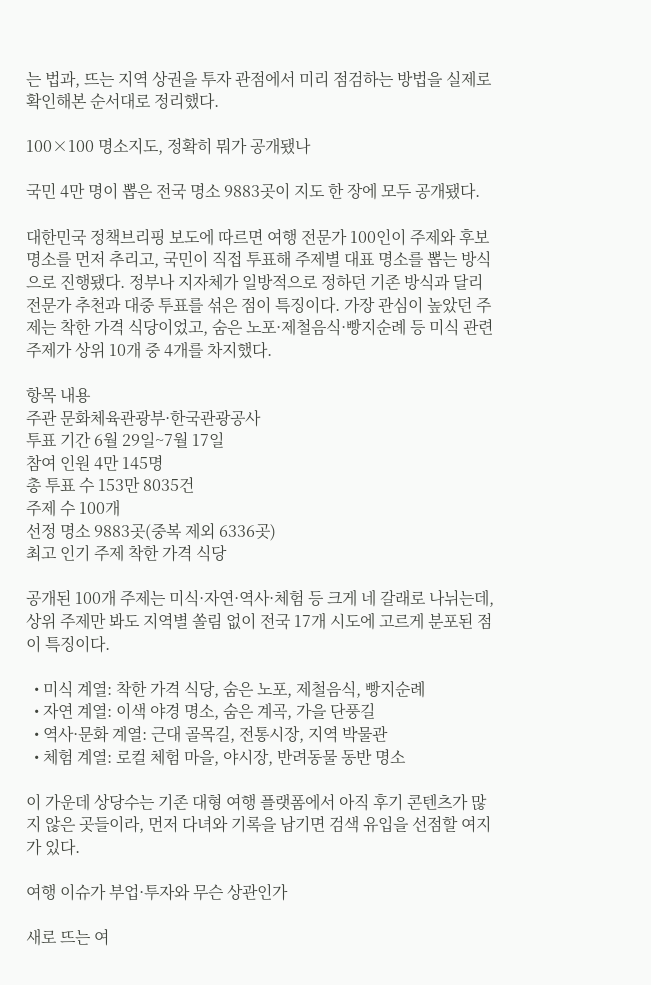는 법과, 뜨는 지역 상권을 투자 관점에서 미리 점검하는 방법을 실제로 확인해본 순서대로 정리했다.

100×100 명소지도, 정확히 뭐가 공개됐나

국민 4만 명이 뽑은 전국 명소 9883곳이 지도 한 장에 모두 공개됐다.

대한민국 정책브리핑 보도에 따르면 여행 전문가 100인이 주제와 후보 명소를 먼저 추리고, 국민이 직접 투표해 주제별 대표 명소를 뽑는 방식으로 진행됐다. 정부나 지자체가 일방적으로 정하던 기존 방식과 달리 전문가 추천과 대중 투표를 섞은 점이 특징이다. 가장 관심이 높았던 주제는 착한 가격 식당이었고, 숨은 노포·제철음식·빵지순례 등 미식 관련 주제가 상위 10개 중 4개를 차지했다.

항목 내용
주관 문화체육관광부·한국관광공사
투표 기간 6월 29일~7월 17일
참여 인원 4만 145명
총 투표 수 153만 8035건
주제 수 100개
선정 명소 9883곳(중복 제외 6336곳)
최고 인기 주제 착한 가격 식당

공개된 100개 주제는 미식·자연·역사·체험 등 크게 네 갈래로 나뉘는데, 상위 주제만 봐도 지역별 쏠림 없이 전국 17개 시도에 고르게 분포된 점이 특징이다.

  • 미식 계열: 착한 가격 식당, 숨은 노포, 제철음식, 빵지순례
  • 자연 계열: 이색 야경 명소, 숨은 계곡, 가을 단풍길
  • 역사·문화 계열: 근대 골목길, 전통시장, 지역 박물관
  • 체험 계열: 로컬 체험 마을, 야시장, 반려동물 동반 명소

이 가운데 상당수는 기존 대형 여행 플랫폼에서 아직 후기 콘텐츠가 많지 않은 곳들이라, 먼저 다녀와 기록을 남기면 검색 유입을 선점할 여지가 있다.

여행 이슈가 부업·투자와 무슨 상관인가

새로 뜨는 여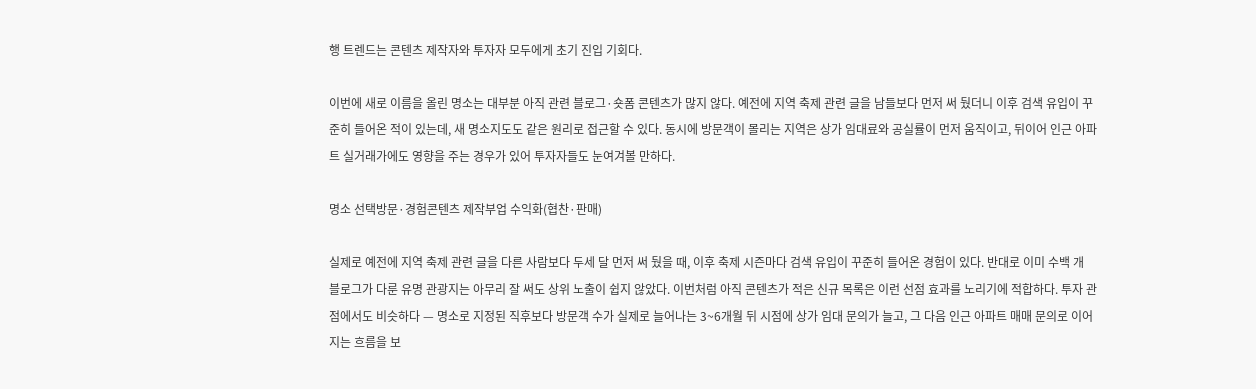행 트렌드는 콘텐츠 제작자와 투자자 모두에게 초기 진입 기회다.

이번에 새로 이름을 올린 명소는 대부분 아직 관련 블로그·숏폼 콘텐츠가 많지 않다. 예전에 지역 축제 관련 글을 남들보다 먼저 써 뒀더니 이후 검색 유입이 꾸준히 들어온 적이 있는데, 새 명소지도도 같은 원리로 접근할 수 있다. 동시에 방문객이 몰리는 지역은 상가 임대료와 공실률이 먼저 움직이고, 뒤이어 인근 아파트 실거래가에도 영향을 주는 경우가 있어 투자자들도 눈여겨볼 만하다.

명소 선택방문·경험콘텐츠 제작부업 수익화(협찬·판매)

실제로 예전에 지역 축제 관련 글을 다른 사람보다 두세 달 먼저 써 뒀을 때, 이후 축제 시즌마다 검색 유입이 꾸준히 들어온 경험이 있다. 반대로 이미 수백 개 블로그가 다룬 유명 관광지는 아무리 잘 써도 상위 노출이 쉽지 않았다. 이번처럼 아직 콘텐츠가 적은 신규 목록은 이런 선점 효과를 노리기에 적합하다. 투자 관점에서도 비슷하다 — 명소로 지정된 직후보다 방문객 수가 실제로 늘어나는 3~6개월 뒤 시점에 상가 임대 문의가 늘고, 그 다음 인근 아파트 매매 문의로 이어지는 흐름을 보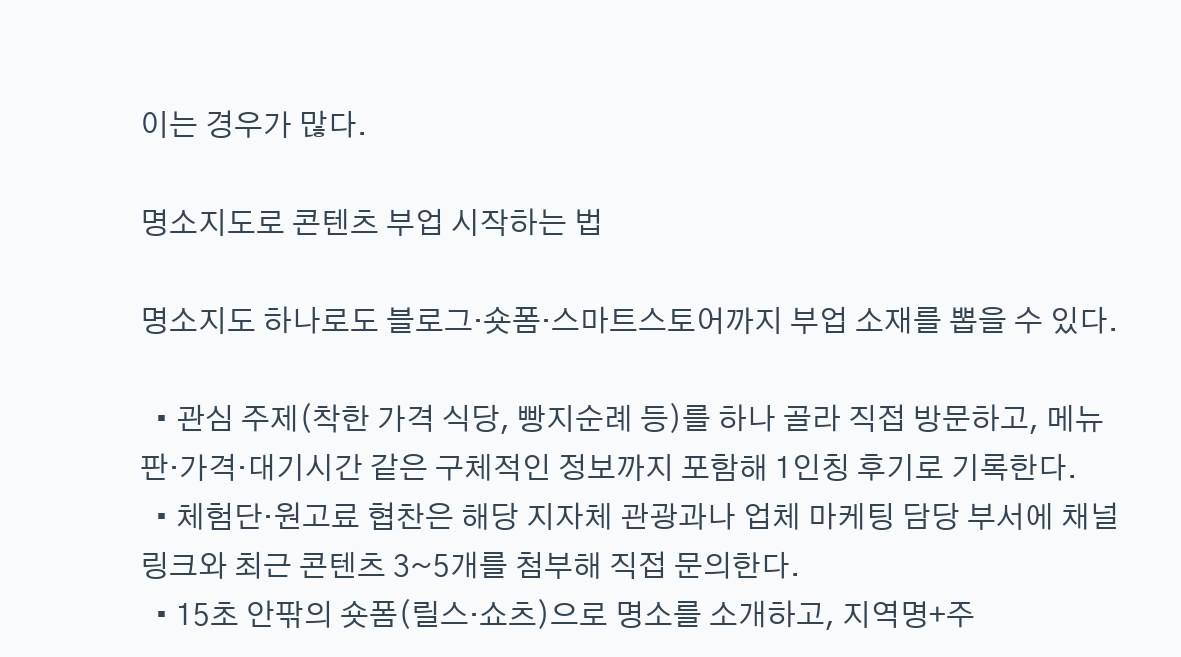이는 경우가 많다.

명소지도로 콘텐츠 부업 시작하는 법

명소지도 하나로도 블로그·숏폼·스마트스토어까지 부업 소재를 뽑을 수 있다.

  • 관심 주제(착한 가격 식당, 빵지순례 등)를 하나 골라 직접 방문하고, 메뉴판·가격·대기시간 같은 구체적인 정보까지 포함해 1인칭 후기로 기록한다.
  • 체험단·원고료 협찬은 해당 지자체 관광과나 업체 마케팅 담당 부서에 채널 링크와 최근 콘텐츠 3~5개를 첨부해 직접 문의한다.
  • 15초 안팎의 숏폼(릴스·쇼츠)으로 명소를 소개하고, 지역명+주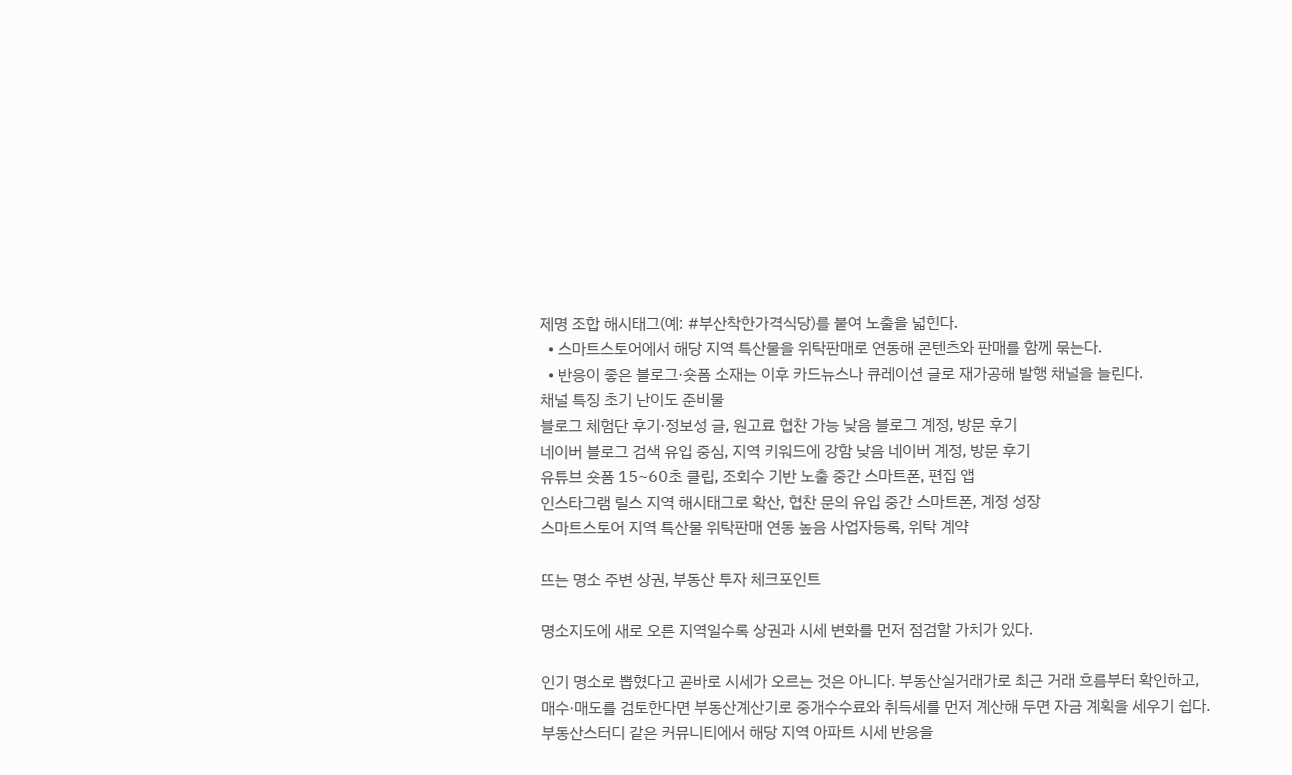제명 조합 해시태그(예: #부산착한가격식당)를 붙여 노출을 넓힌다.
  • 스마트스토어에서 해당 지역 특산물을 위탁판매로 연동해 콘텐츠와 판매를 함께 묶는다.
  • 반응이 좋은 블로그·숏폼 소재는 이후 카드뉴스나 큐레이션 글로 재가공해 발행 채널을 늘린다.
채널 특징 초기 난이도 준비물
블로그 체험단 후기·정보성 글, 원고료 협찬 가능 낮음 블로그 계정, 방문 후기
네이버 블로그 검색 유입 중심, 지역 키워드에 강함 낮음 네이버 계정, 방문 후기
유튜브 숏폼 15~60초 클립, 조회수 기반 노출 중간 스마트폰, 편집 앱
인스타그램 릴스 지역 해시태그로 확산, 협찬 문의 유입 중간 스마트폰, 계정 성장
스마트스토어 지역 특산물 위탁판매 연동 높음 사업자등록, 위탁 계약

뜨는 명소 주변 상권, 부동산 투자 체크포인트

명소지도에 새로 오른 지역일수록 상권과 시세 변화를 먼저 점검할 가치가 있다.

인기 명소로 뽑혔다고 곧바로 시세가 오르는 것은 아니다. 부동산실거래가로 최근 거래 흐름부터 확인하고, 매수·매도를 검토한다면 부동산계산기로 중개수수료와 취득세를 먼저 계산해 두면 자금 계획을 세우기 쉽다. 부동산스터디 같은 커뮤니티에서 해당 지역 아파트 시세 반응을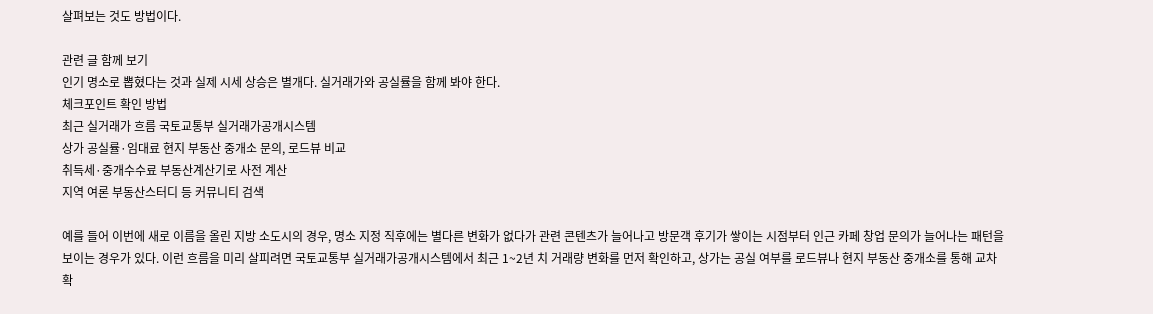살펴보는 것도 방법이다.

관련 글 함께 보기
인기 명소로 뽑혔다는 것과 실제 시세 상승은 별개다. 실거래가와 공실률을 함께 봐야 한다.
체크포인트 확인 방법
최근 실거래가 흐름 국토교통부 실거래가공개시스템
상가 공실률·임대료 현지 부동산 중개소 문의, 로드뷰 비교
취득세·중개수수료 부동산계산기로 사전 계산
지역 여론 부동산스터디 등 커뮤니티 검색

예를 들어 이번에 새로 이름을 올린 지방 소도시의 경우, 명소 지정 직후에는 별다른 변화가 없다가 관련 콘텐츠가 늘어나고 방문객 후기가 쌓이는 시점부터 인근 카페 창업 문의가 늘어나는 패턴을 보이는 경우가 있다. 이런 흐름을 미리 살피려면 국토교통부 실거래가공개시스템에서 최근 1~2년 치 거래량 변화를 먼저 확인하고, 상가는 공실 여부를 로드뷰나 현지 부동산 중개소를 통해 교차 확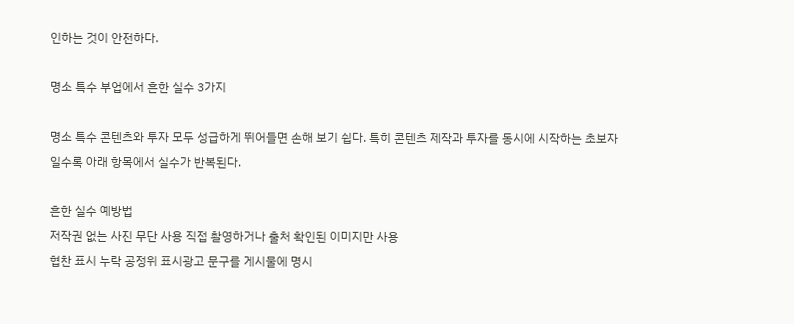인하는 것이 안전하다.

명소 특수 부업에서 흔한 실수 3가지

명소 특수 콘텐츠와 투자 모두 성급하게 뛰어들면 손해 보기 쉽다. 특히 콘텐츠 제작과 투자를 동시에 시작하는 초보자일수록 아래 항목에서 실수가 반복된다.

흔한 실수 예방법
저작권 없는 사진 무단 사용 직접 촬영하거나 출처 확인된 이미지만 사용
협찬 표시 누락 공정위 표시광고 문구를 게시물에 명시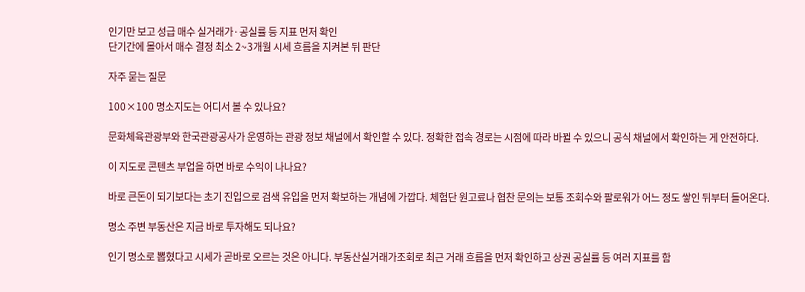인기만 보고 성급 매수 실거래가·공실률 등 지표 먼저 확인
단기간에 몰아서 매수 결정 최소 2~3개월 시세 흐름을 지켜본 뒤 판단

자주 묻는 질문

100×100 명소지도는 어디서 볼 수 있나요?

문화체육관광부와 한국관광공사가 운영하는 관광 정보 채널에서 확인할 수 있다. 정확한 접속 경로는 시점에 따라 바뀔 수 있으니 공식 채널에서 확인하는 게 안전하다.

이 지도로 콘텐츠 부업을 하면 바로 수익이 나나요?

바로 큰돈이 되기보다는 초기 진입으로 검색 유입을 먼저 확보하는 개념에 가깝다. 체험단 원고료나 협찬 문의는 보통 조회수와 팔로워가 어느 정도 쌓인 뒤부터 들어온다.

명소 주변 부동산은 지금 바로 투자해도 되나요?

인기 명소로 뽑혔다고 시세가 곧바로 오르는 것은 아니다. 부동산실거래가조회로 최근 거래 흐름을 먼저 확인하고 상권 공실률 등 여러 지표를 함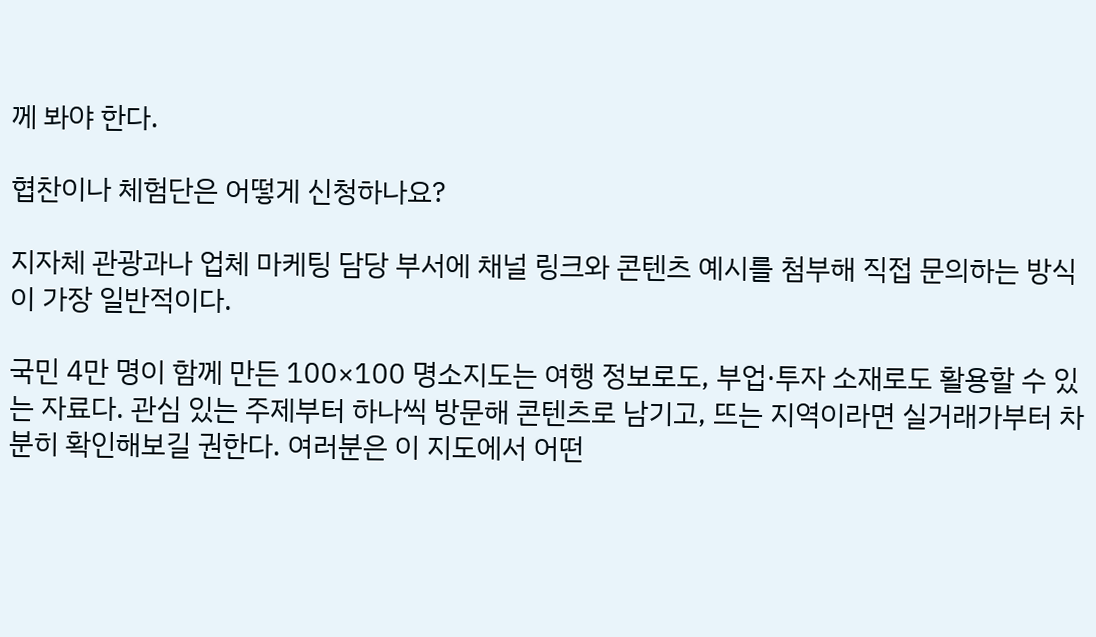께 봐야 한다.

협찬이나 체험단은 어떻게 신청하나요?

지자체 관광과나 업체 마케팅 담당 부서에 채널 링크와 콘텐츠 예시를 첨부해 직접 문의하는 방식이 가장 일반적이다.

국민 4만 명이 함께 만든 100×100 명소지도는 여행 정보로도, 부업·투자 소재로도 활용할 수 있는 자료다. 관심 있는 주제부터 하나씩 방문해 콘텐츠로 남기고, 뜨는 지역이라면 실거래가부터 차분히 확인해보길 권한다. 여러분은 이 지도에서 어떤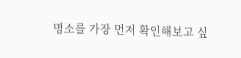명소를 가장 먼저 확인해보고 싶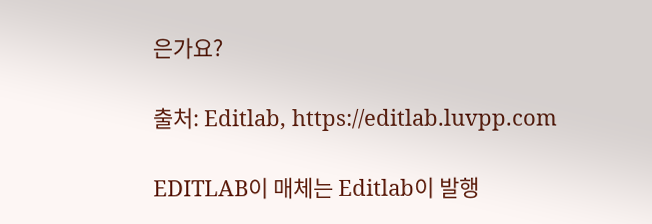은가요?

출처: Editlab, https://editlab.luvpp.com

EDITLAB이 매체는 Editlab이 발행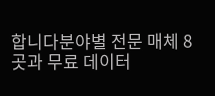합니다분야별 전문 매체 8곳과 무료 데이터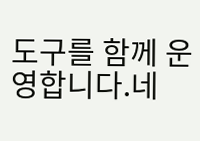도구를 함께 운영합니다.네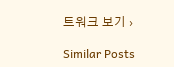트워크 보기 ›

Similar Posts